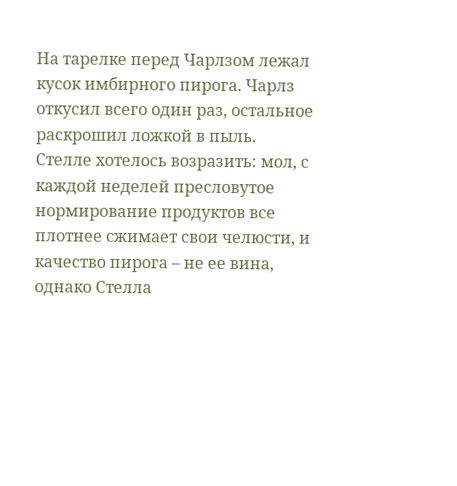На тарелке перед Чарлзом лежал кусок имбирного пирога. Чарлз откусил всего один раз, остальное раскрошил ложкой в пыль.
Стелле хотелось возразить: мол, с каждой неделей пресловутое нормирование продуктов все плотнее сжимает свои челюсти, и качество пирога – не ее вина, однако Стелла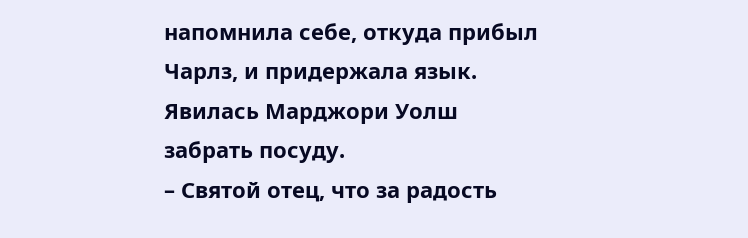напомнила себе, откуда прибыл Чарлз, и придержала язык. Явилась Марджори Уолш забрать посуду.
– Святой отец, что за радость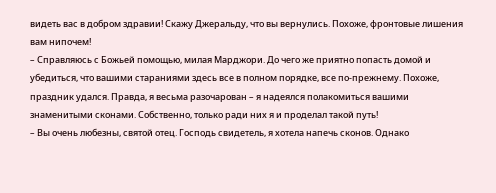видеть вас в добром здравии! Скажу Джеральду, что вы вернулись. Похоже, фронтовые лишения вам нипочем!
– Справляюсь с Божьей помощью, милая Марджори. До чего же приятно попасть домой и убедиться, что вашими стараниями здесь все в полном порядке, все по-прежнему. Похоже, праздник удался. Правда, я весьма разочарован – я надеялся полакомиться вашими знаменитыми сконами. Собственно, только ради них я и проделал такой путь!
– Вы очень любезны, святой отец. Господь свидетель, я хотела напечь сконов. Однако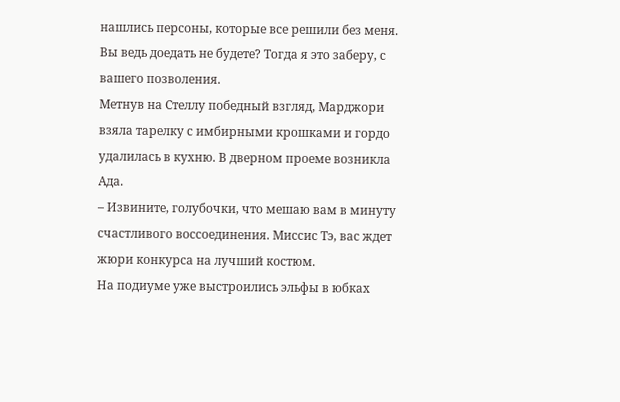нашлись персоны, которые все решили без меня. Вы ведь доедать не будете? Тогда я это заберу, с вашего позволения.
Метнув на Стеллу победный взгляд, Марджори взяла тарелку с имбирными крошками и гордо удалилась в кухню. В дверном проеме возникла Ада.
– Извините, голубочки, что мешаю вам в минуту счастливого воссоединения. Миссис Тэ, вас ждет жюри конкурса на лучший костюм.
На подиуме уже выстроились эльфы в юбках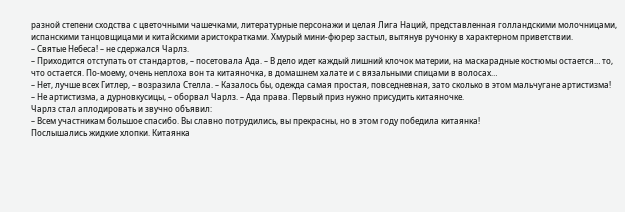разной степени сходства с цветочными чашечками, литературные персонажи и целая Лига Наций, представленная голландскими молочницами, испанскими танцовщицами и китайскими аристократками. Хмурый мини-фюрер застыл, вытянув ручонку в характерном приветствии.
– Святые Небеса! – не сдержался Чарлз.
– Приходится отступать от стандартов, – посетовала Ада. – В дело идет каждый лишний клочок материи, на маскарадные костюмы остается… то, что остается. По-моему, очень неплоха вон та китаяночка, в домашнем халате и с вязальными спицами в волосах…
– Нет, лучше всех Гитлер, – возразила Стелла. – Казалось бы, одежда самая простая, повседневная, зато сколько в этом мальчугане артистизма!
– Не артистизма, а дурновкусицы, – оборвал Чарлз. – Ада права. Первый приз нужно присудить китаяночке.
Чарлз стал аплодировать и звучно объявил:
– Всем участникам большое спасибо. Вы славно потрудились, вы прекрасны, но в этом году победила китаянка!
Послышались жидкие хлопки. Китаянка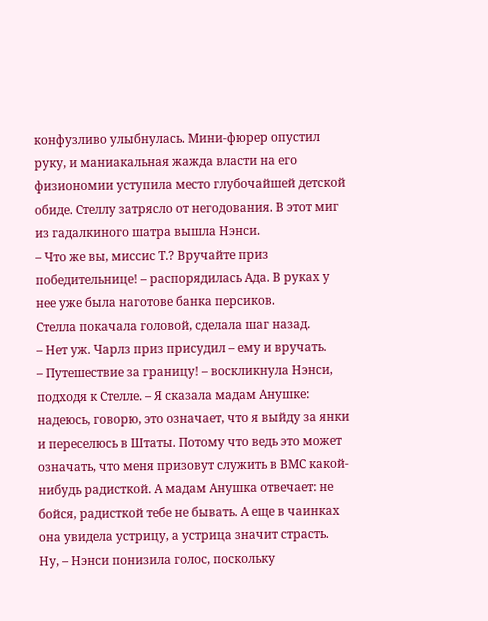конфузливо улыбнулась. Мини-фюрер опустил руку, и маниакальная жажда власти на его физиономии уступила место глубочайшей детской обиде. Стеллу затрясло от негодования. В этот миг из гадалкиного шатра вышла Нэнси.
– Что же вы, миссис Т.? Вручайте приз победительнице! – распорядилась Ада. В руках у нее уже была наготове банка персиков.
Стелла покачала головой, сделала шаг назад.
– Нет уж. Чарлз приз присудил – ему и вручать.
– Путешествие за границу! – воскликнула Нэнси, подходя к Стелле. – Я сказала мадам Анушке: надеюсь, говорю, это означает, что я выйду за янки и переселюсь в Штаты. Потому что ведь это может означать, что меня призовут служить в ВМС какой-нибудь радисткой. А мадам Анушка отвечает: не бойся, радисткой тебе не бывать. А еще в чаинках она увидела устрицу, а устрица значит страсть. Ну, – Нэнси понизила голос, поскольку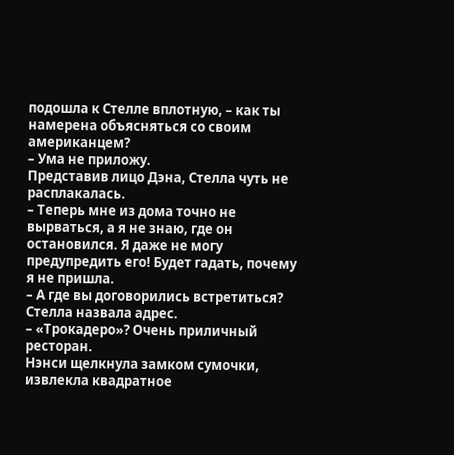подошла к Стелле вплотную, – как ты намерена объясняться со своим американцем?
– Ума не приложу.
Представив лицо Дэна, Стелла чуть не расплакалась.
– Теперь мне из дома точно не вырваться, а я не знаю, где он остановился. Я даже не могу предупредить его! Будет гадать, почему я не пришла.
– А где вы договорились встретиться?
Стелла назвала адрес.
– «Трокадеро»? Очень приличный ресторан.
Нэнси щелкнула замком сумочки, извлекла квадратное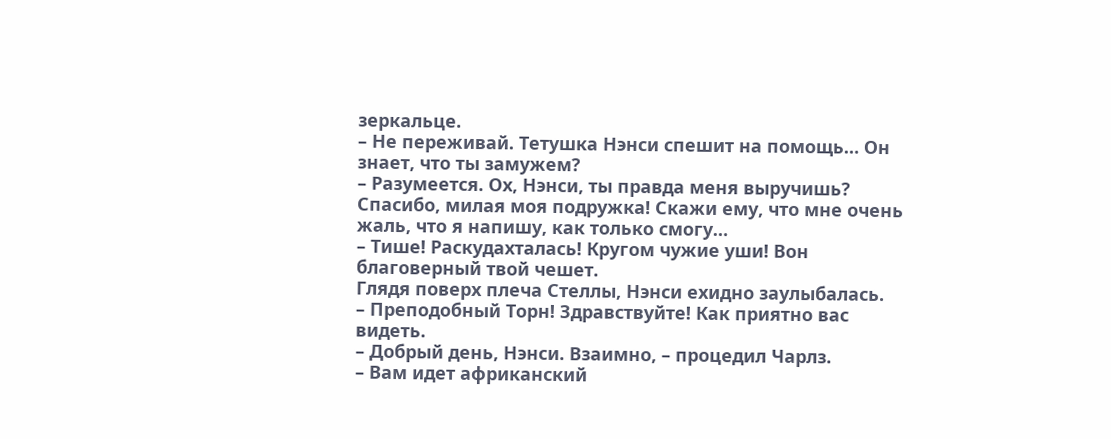зеркальце.
– Не переживай. Тетушка Нэнси спешит на помощь… Он знает, что ты замужем?
– Разумеется. Ох, Нэнси, ты правда меня выручишь? Спасибо, милая моя подружка! Скажи ему, что мне очень жаль, что я напишу, как только смогу…
– Тише! Раскудахталась! Кругом чужие уши! Вон благоверный твой чешет.
Глядя поверх плеча Стеллы, Нэнси ехидно заулыбалась.
– Преподобный Торн! Здравствуйте! Как приятно вас видеть.
– Добрый день, Нэнси. Взаимно, – процедил Чарлз.
– Вам идет африканский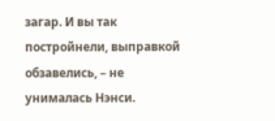загар. И вы так постройнели, выправкой обзавелись, – не унималась Нэнси.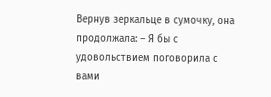Вернув зеркальце в сумочку, она продолжала: – Я бы с удовольствием поговорила с вами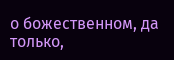о божественном, да только,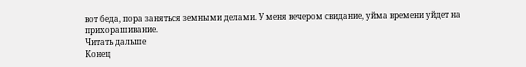вот беда, пора заняться земными делами. У меня вечером свидание, уйма времени уйдет на прихорашивание.
Читать дальше
Конец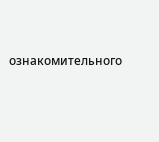ознакомительного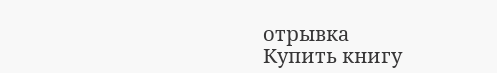отрывка
Купить книгу